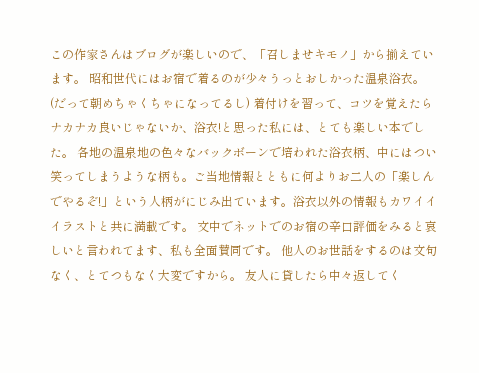この作家さんはブログが楽しいので、「召しませキモノ」から揃えています。 昭和世代にはお宿で着るのが少々うっとおしかった温泉浴衣。 (だって朝めちゃくちゃになってるし) 着付けを習って、コツを覚えたらナカナカ良いじゃないか、浴衣!と思った私には、とても楽しい本でした。 各地の温泉地の色々なバックボーンで培われた浴衣柄、中にはつい笑ってしまうような柄も。ご当地情報とともに何よりお二人の「楽しんでやるぞ!」という人柄がにじみ出ています。浴衣以外の情報もカワイイイラストと共に満載です。 文中でネットでのお宿の辛口評価をみると哀しいと言われてます、私も全面賛同です。 他人のお世話をするのは文句なく、とてつもなく大変ですから。 友人に貸したら中々返してく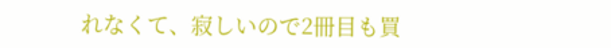れなくて、寂しいので2冊目も買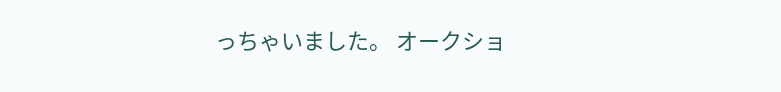っちゃいました。 オークショ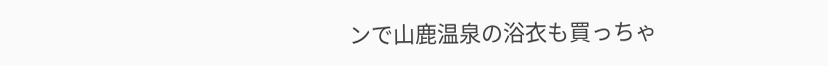ンで山鹿温泉の浴衣も買っちゃ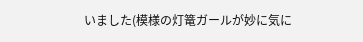いました(模様の灯篭ガールが妙に気に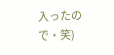入ったので・笑)